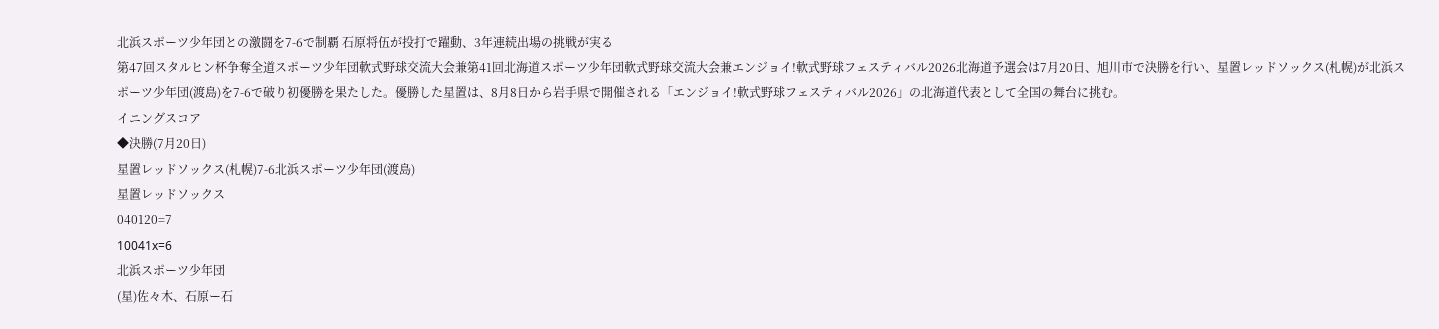北浜スポーツ少年団との激闘を7-6で制覇 石原将伍が投打で躍動、3年連続出場の挑戦が実る
第47回スタルヒン杯争奪全道スポーツ少年団軟式野球交流大会兼第41回北海道スポーツ少年団軟式野球交流大会兼エンジョイ!軟式野球フェスティバル2026北海道予選会は7月20日、旭川市で決勝を行い、星置レッドソックス(札幌)が北浜スポーツ少年団(渡島)を7-6で破り初優勝を果たした。優勝した星置は、8月8日から岩手県で開催される「エンジョイ!軟式野球フェスティバル2026」の北海道代表として全国の舞台に挑む。
イニングスコア
◆決勝(7月20日)
星置レッドソックス(札幌)7-6北浜スポーツ少年団(渡島)
星置レッドソックス
040120=7
10041x=6
北浜スポーツ少年団
(星)佐々木、石原ー石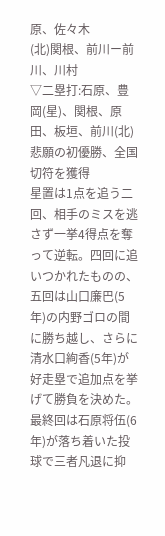原、佐々木
(北)関根、前川ー前川、川村
▽二塁打:石原、豊岡(星)、関根、原田、板垣、前川(北)
悲願の初優勝、全国切符を獲得
星置は1点を追う二回、相手のミスを逃さず一挙4得点を奪って逆転。四回に追いつかれたものの、五回は山口廉巴(5年)の内野ゴロの間に勝ち越し、さらに清水口絢香(5年)が好走塁で追加点を挙げて勝負を決めた。最終回は石原将伍(6年)が落ち着いた投球で三者凡退に抑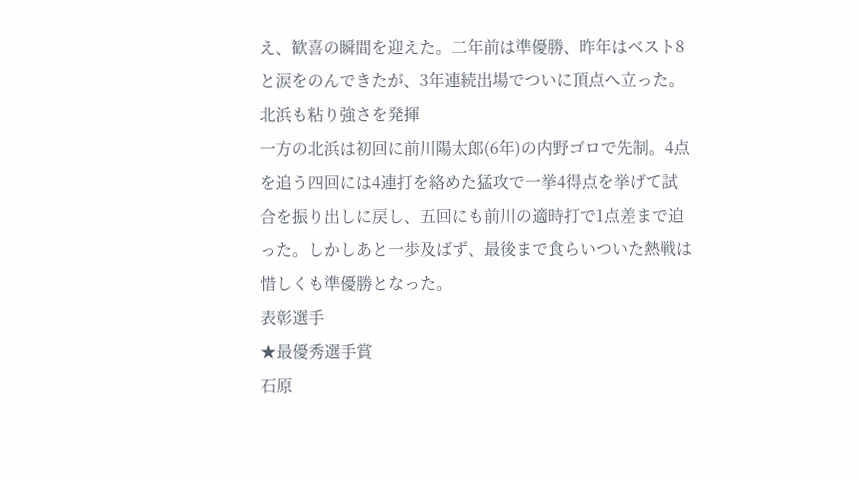え、歓喜の瞬間を迎えた。二年前は準優勝、昨年はベスト8と涙をのんできたが、3年連続出場でついに頂点へ立った。
北浜も粘り強さを発揮
一方の北浜は初回に前川陽太郎(6年)の内野ゴロで先制。4点を追う四回には4連打を絡めた猛攻で一挙4得点を挙げて試合を振り出しに戻し、五回にも前川の適時打で1点差まで迫った。しかしあと一歩及ばず、最後まで食らいついた熱戦は惜しくも準優勝となった。
表彰選手
★最優秀選手賞
石原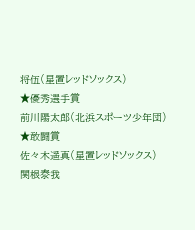将伍(星置レッドソックス)
★優秀選手賞
前川陽太郎(北浜スポーツ少年団)
★敢闘賞
佐々木遥真(星置レッドソックス)
関根泰我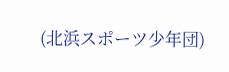(北浜スポーツ少年団)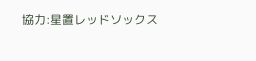協力:星置レッドソックス